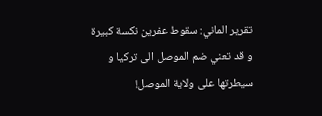تقرير الماني: سقوط عفرين نكسة كبيرة و قد تعني ضم الموصل الى تركيا و سيطرتها على ولاية الموصل!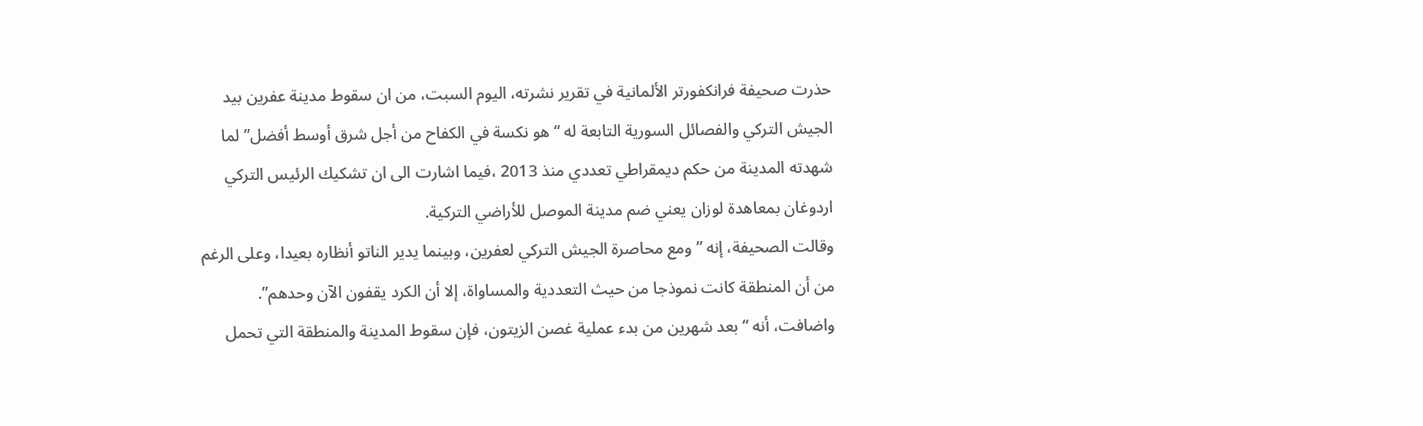حذرت صحيفة فرانكفورتر الألمانية في تقرير نشرته، اليوم السبت، من ان سقوط مدينة عفرين بيد الجيش التركي والفصائل السورية التابعة له “هو نكسة في الكفاح من أجل شرق أوسط أفضل” لما شهدته المدينة من حكم ديمقراطي تعددي منذ 2013 ،فيما اشارت الى ان تشكيك الرئيس التركي اردوغان بمعاهدة لوزان يعني ضم مدينة الموصل للأراضي التركية.
وقالت الصحيفة، إنه ” ومع محاصرة الجيش التركي لعفرين، وبينما يدير الناتو أنظاره بعيدا، وعلى الرغم من أن المنطقة كانت نموذجا من حيث التعددية والمساواة، إلا أن الكرد يقفون الآن وحدهم”.
واضافت، أنه “بعد شهرين من بدء عملية غصن الزيتون، فإن سقوط المدينة والمنطقة التي تحمل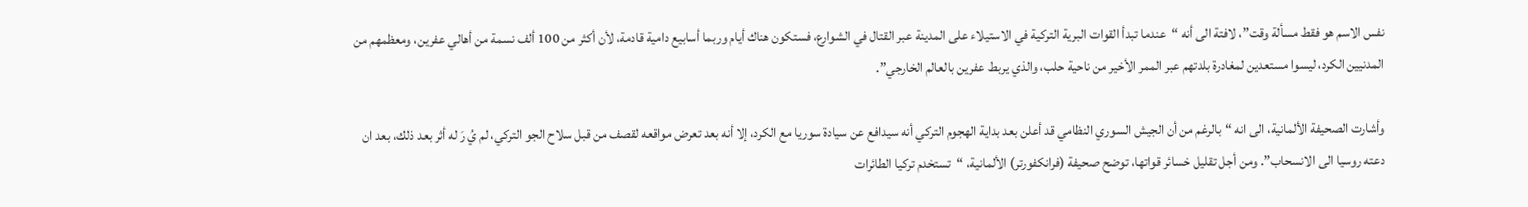نفس الاسم هو فقط مسألة وقت”، لافتة الى أنه “عندما تبدأ القوات البرية التركية في الاستيلاء على المدينة عبر القتال في الشوارع، فستكون هناك أيام وربما أسابيع دامية قادمة، لأن أكثر من 100 ألف نسمة من أهالي عفرين، ومعظمهم من المدنيين الكرد، ليسوا مستعدين لمغادرة بلدتهم عبر الممر الأخير من ناحية حلب، والذي يربط عفرين بالعالم الخارجي”.

وأشارت الصحيفة الألمانية، الى انه “بالرغم من أن الجيش السوري النظامي قد أعلن بعد بداية الهجوم التركي أنه سيدافع عن سيادة سوريا مع الكرد، إلا أنه بعد تعرض مواقعه لقصف من قبل سلاح الجو التركي، لم يُ رَ له أثر بعد ذلك، بعد ان دعته روسيا الى الانسحاب”. ومن أجل تقليل خسائر قواتها، توضح صحيفة (فرانكفورتر) الألمانية، “تستخدم تركيا الطائرات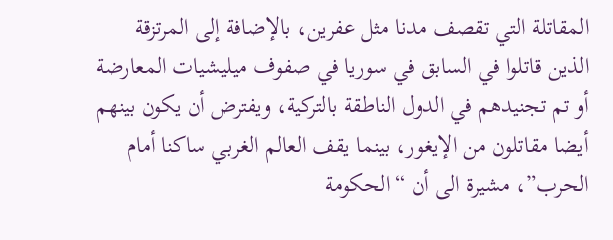المقاتلة التي تقصف مدنا مثل عفرين، بالإضافة إلى المرتزقة الذين قاتلوا في السابق في سوريا في صفوف ميليشيات المعارضة أو تم تجنيدهم في الدول الناطقة بالتركية، ويفترض أن يكون بينهم أيضا مقاتلون من الإيغور، بينما يقف العالم الغربي ساكنا أمام الحرب”، مشيرة الى أن “الحكومة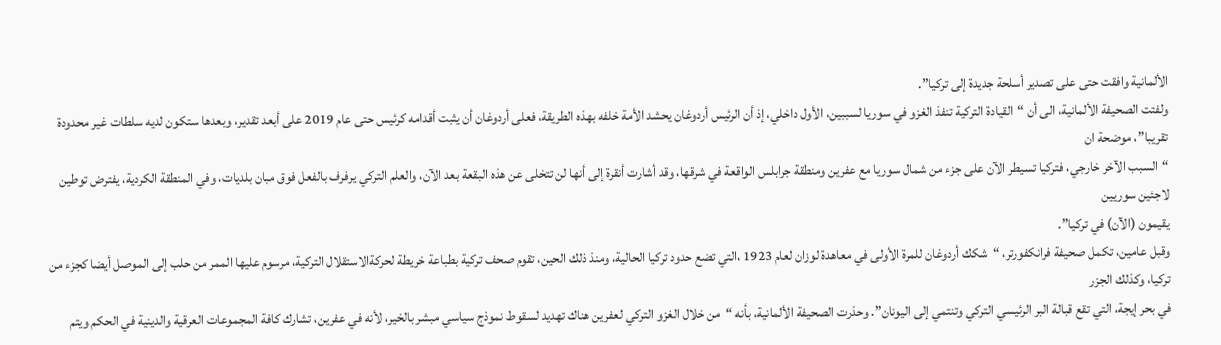الألمانية وافقت حتى على تصدير أسلحة جديدة إلى تركيا”.
ولفتت الصحيفة الألمانية، الى أن “القيادة التركية تنفذ الغزو في سوريا لسببين، الأول داخلي، إذ أن الرئيس أردوغان يحشد الأمة خلفه بهذه الطريقة، فعلى أردوغان أن يثبت أقدامه كرئيس حتى عام 2019 على أبعد تقدير، وبعدها ستكون لديه سلطات غير محدودة تقريبا”، موضحة ان
“السبب الآخر خارجي، فتركيا تسيطر الآن على جزء من شمال سوريا مع عفرين ومنطقة جرابلس الواقعة في شرقها، وقد أشارت أنقرة إلى أنها لن تتخلى عن هذه البقعة بعد الآن، والعلم التركي يرفرف بالفعل فوق مبان بلديات، وفي المنطقة الكردية، يفترض توطين لاجئين سوريين
يقيمون (الآن) في تركيا”.
وقبل عامين، تكمل صحيفة فرانكفورتر، “شكك أردوغان للمرة الأولى في معاهدة لوزان لعام 1923 ،التي تضع حدود تركيا الحالية، ومنذ ذلك الحين، تقوم صحف تركية بطباعة خريطة لحركةالاستقلال التركية، مرسوم عليها الممر من حلب إلى الموصل أيضا كجزء من تركيا، وكذلك الجزر
في بحر إيجة، التي تقع قبالة البر الرئيسي التركي وتنتمي إلى اليونان”. وحذرت الصحيفة الألمانية، بأنه “من خلال الغزو التركي لعفرين هناك تهديد لسقوط نموذج سياسي مبشر بالخير، لأنه في عفرين، تشارك كافة المجموعات العرقية والدينية في الحكم ويتم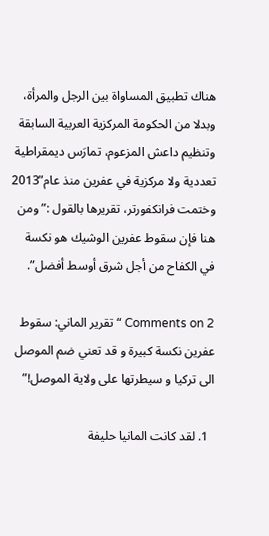هناك تطبيق المساواة بين الرجل والمرأة، وبدلا من الحكومة المركزية العربية السابقة وتنظيم داعش المزعوم، تمارَس ديمقراطية تعددية ولا مركزية في عفرين منذ عام”2013
وختمت فرانكفورتر، تقريرها بالقول :”ومن هنا فإن سقوط عفرين الوشيك هو نكسة في الكفاح من أجل شرق أوسط أفضل”.

2 Comments on “تقرير الماني: سقوط عفرين نكسة كبيرة و قد تعني ضم الموصل الى تركيا و سيطرتها على ولاية الموصل!”

  1. لقد كانت المانيا حليفة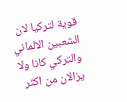قوية لتركيا لان الشعبين الالماني والتركي كانا ولا يزالان من اكثر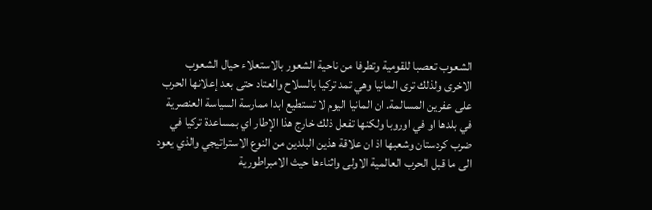الشعوب تعصبا للقومية وتطرفا من ناحية الشعور بالاستعلاء حيال الشعوب الاخرى ولذلك ترى المانيا وهي تمد تركيا بالسلاح والعتاد حتى بعد إعلانها الحرب على عفرين المسالمة. ان المانيا اليوم لا تستطيع ابدا ممارسة السياسة العنصرية في بلدها او في اوروبا ولكنها تفعل ذلك خارج هذا الإطار اي بمساعدة تركيا في ضرب كردستان وشعبها اذ ان علاقة هذين البلدين من النوع الاستراتيجي والذي يعود الى ما قبل الحرب العالمية الاولى واثناءها حيث الامبراطورية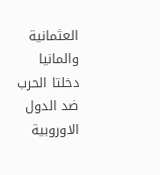العثمانية والمانيا دخلتا الحرب ضد الدول الاوروبية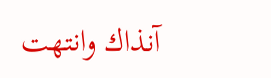آنذاك وانتهت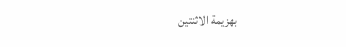بهزيمة الاثنتين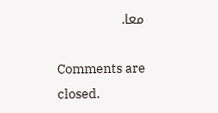معا.

Comments are closed.